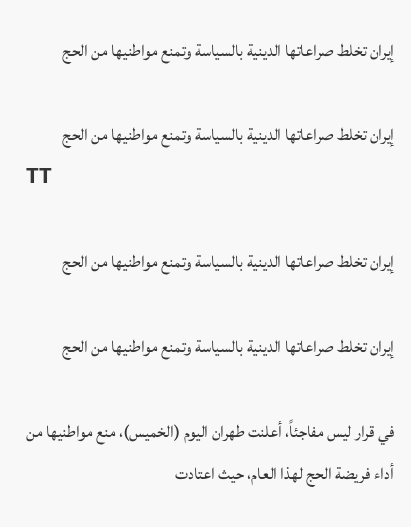إيران تخلط صراعاتها الدينية بالسياسة وتمنع مواطنيها من الحج

إيران تخلط صراعاتها الدينية بالسياسة وتمنع مواطنيها من الحج
TT

إيران تخلط صراعاتها الدينية بالسياسة وتمنع مواطنيها من الحج

إيران تخلط صراعاتها الدينية بالسياسة وتمنع مواطنيها من الحج

في قرار ليس مفاجئاً، أعلنت طهران اليوم (الخميس)، منع مواطنيها من أداء فريضة الحج لهذا العام، حيث اعتادت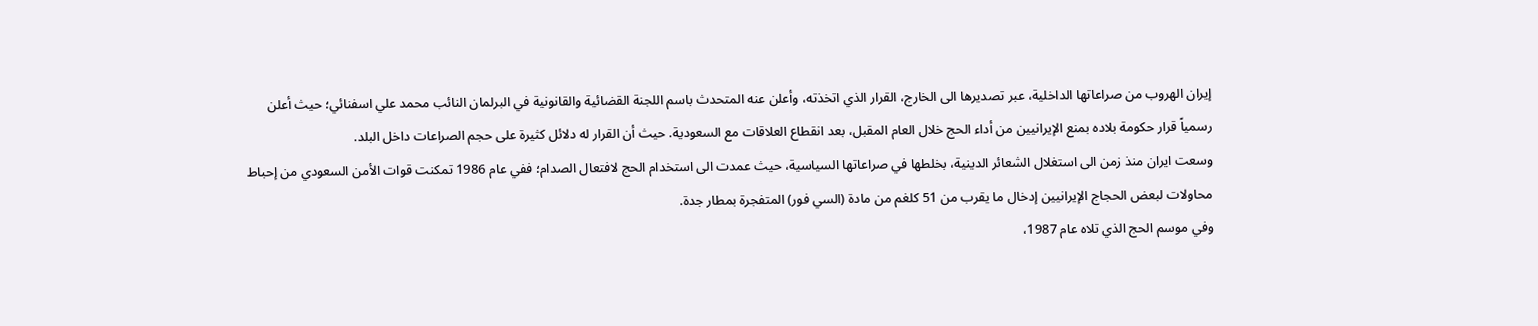إيران الهروب من صراعاتها الداخلية، عبر تصديرها الى الخارج، القرار الذي اتخذته، وأعلن عنه المتحدث باسم اللجنة القضائية والقانونية في البرلمان النائب محمد علي اسفنائي؛ حيث أعلن رسمياً قرار حكومة بلاده بمنع الإيرانيين من أداء الحج خلال العام المقبل، بعد انقطاع العلاقات مع السعودية. حيث أن القرار له دلائل كثيرة على حجم الصراعات داخل البلد.
وسعت ايران منذ زمن الى استغلال الشعائر الدينية، بخلطها في صراعاتها السياسية، حيث عمدت الى استخدام الحج لافتعال الصدام؛ ففي عام 1986 تمكنت قوات الأمن السعودي من إحباط محاولات لبعض الحجاج الإيرانيين إدخال ما يقرب من 51 كلغم من مادة (السي فور) المتفجرة بمطار جدة.
وفي موسم الحج الذي تلاه عام 1987،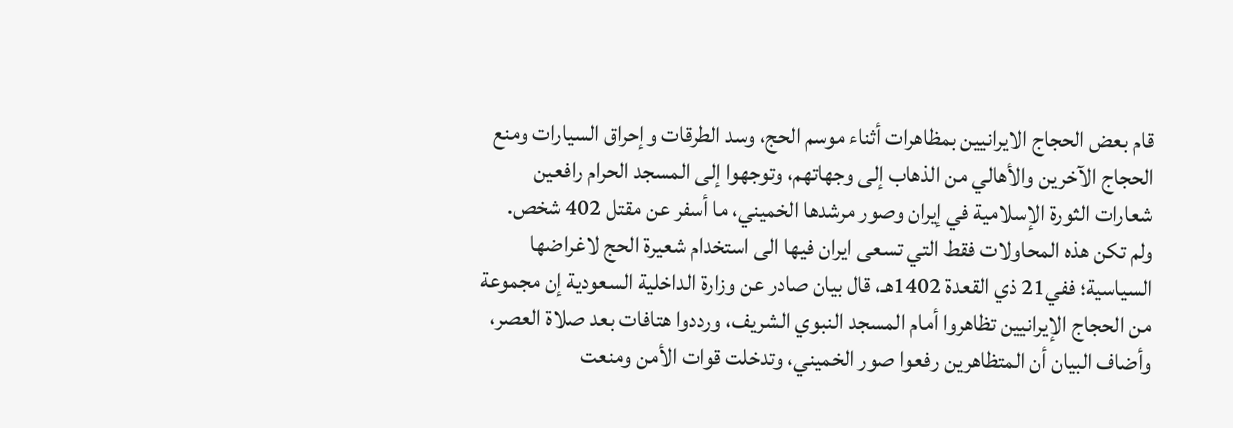قام بعض الحجاج الايرانيين بمظاهرات أثناء موسم الحج، وسد الطرقات وإحراق السيارات ومنع الحجاج الآخرين والأهالي من الذهاب إلى وجهاتهم، وتوجهوا إلى المسجد الحرام رافعين شعارات الثورة الإسلامية في إيران وصور مرشدها الخميني، ما أسفر عن مقتل 402 شخص.
ولم تكن هذه المحاولات فقط التي تسعى ايران فيها الى استخدام شعيرة الحج لاغراضها السياسية؛ ففي21 ذي القعدة 1402هـ، قال بيان صادر عن وزارة الداخلية السعودية إن مجموعة من الحجاج الإيرانيين تظاهروا أمام المسجد النبوي الشريف، ورددوا هتافات بعد صلاة العصر، وأضاف البيان أن المتظاهرين رفعوا صور الخميني، وتدخلت قوات الأمن ومنعت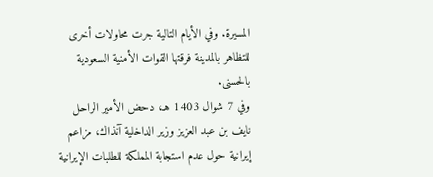المسيرة. وفي الأيام التالية جرت محاولات أخرى للتظاهر بالمدينة فرقتها القوات الأمنية السعودية بالحسنى.
وفي 7 شوال 1403 هـ، دحض الأمير الراحل نايف بن عبد العزيز وزير الداخلية آنذاك، مزاعم إيرانية حول عدم استجابة المملكة للطلبات الإيرانية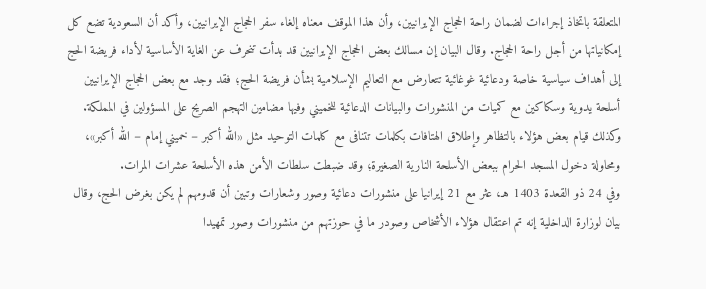المتعلقة باتخاذ إجراءات لضمان راحة الحجاج الإيرانيين، وأن هذا الموقف معناه إلغاء سفر الحجاج الإيرانيين، وأكد أن السعودية تضع كل إمكانياتها من أجل راحة الحجاج. وقال البيان إن مسالك بعض الحجاج الإيرانيين قد بدأت تنحرف عن الغاية الأساسية لأداء فريضة الحج إلى أهداف سياسية خاصة ودعائية غوغائية تتعارض مع التعاليم الإسلامية بشأن فريضة الحج؛ فقد وجد مع بعض الحجاج الإيرانيين أسلحة يدوية وسكاكين مع كميات من المنشورات والبيانات الدعائية للخميني وفيها مضامين التهجم الصريح على المسؤولين في المملكة. وكذلك قيام بعض هؤلاء بالتظاهر وإطلاق الهتافات بكلمات تتنافى مع كلمات التوحيد مثل «الله أكبر – خميني إمام – الله أكبر»، ومحاولة دخول المسجد الحرام ببعض الأسلحة النارية الصغيرة؛ وقد ضبطت سلطات الأمن هذه الأسلحة عشرات المرات.
وفي 24 ذو القعدة 1403 هـ، عثر مع 21 إيرانيا على منشورات دعائية وصور وشعارات وتبين أن قدومهم لم يكن بغرض الحج، وقال بيان لوزارة الداخلية إنه تم اعتقال هؤلاء الأشخاص وصودر ما في حوزتهم من منشورات وصور تمهيدا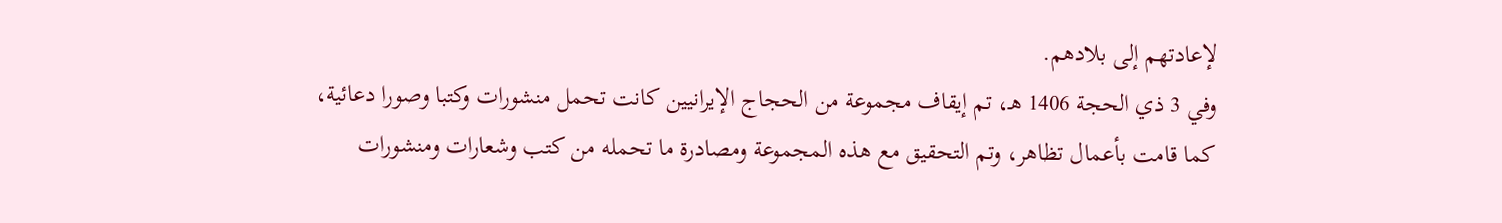لإعادتهم إلى بلادهم.
وفي 3 ذي الحجة 1406 هـ، تم إيقاف مجموعة من الحجاج الإيرانيين كانت تحمل منشورات وكتبا وصورا دعائية، كما قامت بأعمال تظاهر، وتم التحقيق مع هذه المجموعة ومصادرة ما تحمله من كتب وشعارات ومنشورات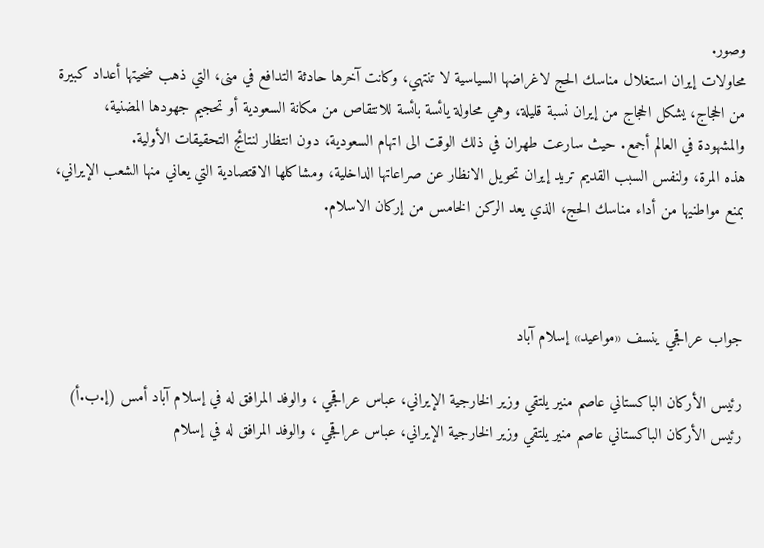وصور.
محاولات إيران استغلال مناسك الحج لاغراضها السياسية لا تنتهي، وكانت آخرها حادثة التدافع في منى، التي ذهب ضحيتها أعداد كبيرة من الحجاج، يشكل الحجاج من إيران نسبة قليلة، وهي محاولة يائسة بائسة للانتقاص من مكانة السعودية أو تحجيم جهودها المضنية، والمشهودة في العالم أجمع. حيث سارعت طهران في ذلك الوقت الى اتهام السعودية، دون انتظار لنتائج التحقيقات الأولية.
هذه المرة، ولنفس السبب القديم تريد إيران تحويل الانظار عن صراعاتها الداخلية، ومشاكلها الاقتصادية التي يعاني منها الشعب الإيراني، بمنع مواطنيها من أداء مناسك الحج، الذي يعد الركن الخامس من إركان الاسلام.



جواب عراقجي ينسف «مواعيد» إسلام آباد

رئيس الأركان الباكستاني عاصم منير يلتقي وزير الخارجية الإيراني، عباس عراقجي ، والوفد المرافق له في إسلام آباد أمس (إ.ب.أ)
رئيس الأركان الباكستاني عاصم منير يلتقي وزير الخارجية الإيراني، عباس عراقجي ، والوفد المرافق له في إسلام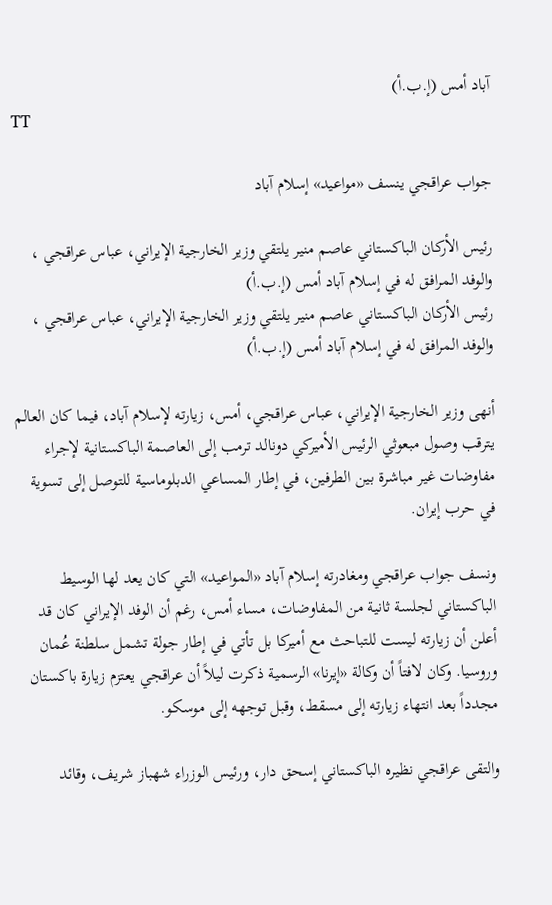آباد أمس (إ.ب.أ)
TT

جواب عراقجي ينسف «مواعيد» إسلام آباد

رئيس الأركان الباكستاني عاصم منير يلتقي وزير الخارجية الإيراني، عباس عراقجي ، والوفد المرافق له في إسلام آباد أمس (إ.ب.أ)
رئيس الأركان الباكستاني عاصم منير يلتقي وزير الخارجية الإيراني، عباس عراقجي ، والوفد المرافق له في إسلام آباد أمس (إ.ب.أ)

أنهى وزير الخارجية الإيراني، عباس عراقجي، أمس، زيارته لإسلام آباد، فيما كان العالم يترقب وصول مبعوثي الرئيس الأميركي دونالد ترمب إلى العاصمة الباكستانية لإجراء مفاوضات غير مباشرة بين الطرفين، في إطار المساعي الدبلوماسية للتوصل إلى تسوية في حرب إيران.

ونسف جواب عراقجي ومغادرته إسلام آباد «المواعيد» التي كان يعد لها الوسيط الباكستاني لجلسة ثانية من المفاوضات، مساء أمس، رغم أن الوفد الإيراني كان قد أعلن أن زيارته ليست للتباحث مع أميركا بل تأتي في إطار جولة تشمل سلطنة عُمان وروسيا. وكان لافتاً أن وكالة «إيرنا» الرسمية ذكرت ليلاً أن عراقجي يعتزم زيارة باكستان مجدداً بعد انتهاء زيارته إلى مسقط، وقبل توجهه إلى موسكو.

والتقى عراقجي نظيره الباكستاني إسحق دار، ورئيس الوزراء شهباز شريف، وقائد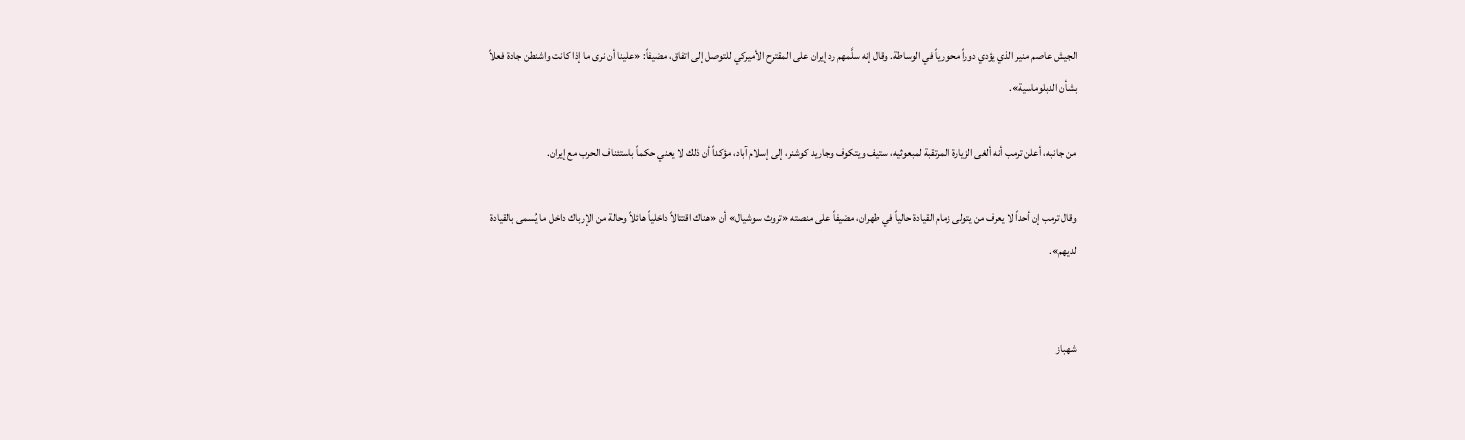الجيش عاصم منير الذي يؤدي دوراً محورياً في الوساطة. وقال إنه سلَّمهم رد إيران على المقترح الأميركي للتوصل إلى اتفاق، مضيفاً: «علينا أن نرى ما إذا كانت واشنطن جادة فعلاً بشأن الدبلوماسية».

من جانبه، أعلن ترمب أنه ألغى الزيارة المرتقبة لمبعوثيه، ستيف ويتكوف وجاريد كوشنر، إلى إسلام آباد، مؤكداً أن ذلك لا يعني حكماً باستئناف الحرب مع إيران.

وقال ترمب إن أحداً لا يعرف من يتولى زمام القيادة حالياً في طهران، مضيفاً على منصته «تروث سوشيال» أن «هناك اقتتالاً داخلياً هائلاً وحالة من الإرباك داخل ما يُسمى بالقيادة لديهم».


شهباز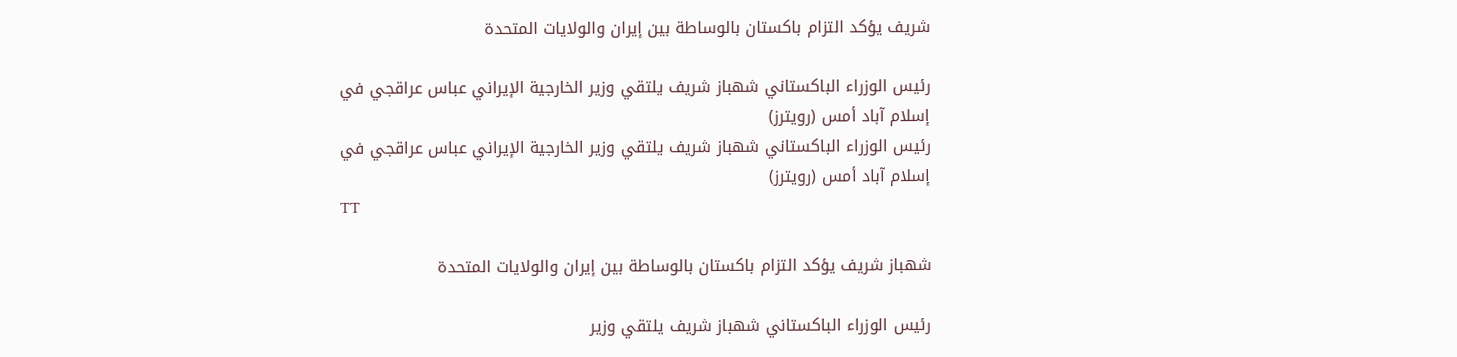شريف يؤكد التزام باكستان بالوساطة بين إيران والولايات المتحدة

رئيس الوزراء الباكستاني شهباز شريف يلتقي وزير الخارجية الإيراني عباس عراقجي في إسلام آباد أمس (رويترز)
رئيس الوزراء الباكستاني شهباز شريف يلتقي وزير الخارجية الإيراني عباس عراقجي في إسلام آباد أمس (رويترز)
TT

شهباز شريف يؤكد التزام باكستان بالوساطة بين إيران والولايات المتحدة

رئيس الوزراء الباكستاني شهباز شريف يلتقي وزير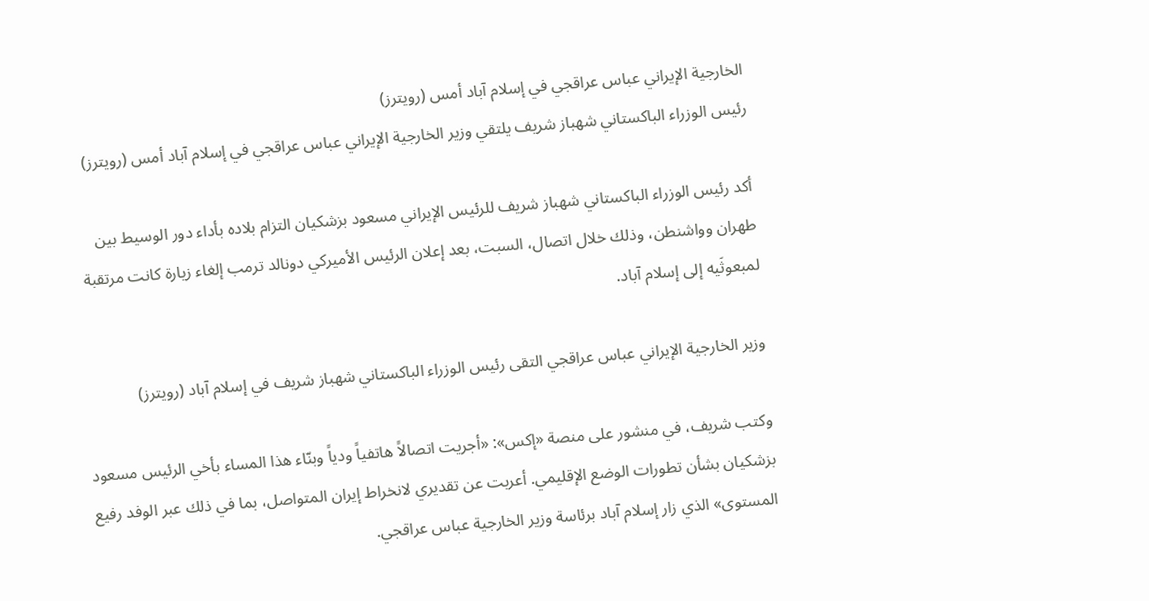الخارجية الإيراني عباس عراقجي في إسلام آباد أمس (رويترز)
رئيس الوزراء الباكستاني شهباز شريف يلتقي وزير الخارجية الإيراني عباس عراقجي في إسلام آباد أمس (رويترز)

أكد رئيس الوزراء الباكستاني شهباز شريف للرئيس الإيراني مسعود بزشكيان التزام بلاده بأداء دور الوسيط بين طهران وواشنطن، وذلك خلال اتصال، السبت، بعد إعلان الرئيس الأميركي دونالد ترمب إلغاء زيارة كانت مرتقبة لمبعوثَيه إلى إسلام آباد.

وزير الخارجية الإيراني عباس عراقجي التقى رئيس الوزراء الباكستاني شهباز شريف في إسلام آباد (رويترز)

وكتب شريف، في منشور على منصة «إكس»: «أجريت اتصالاً هاتفياً ودياً وبنّاء هذا المساء بأخي الرئيس مسعود بزشكيان بشأن تطورات الوضع الإقليمي. أعربت عن تقديري لانخراط إيران المتواصل، بما في ذلك عبر الوفد رفيع المستوى» الذي زار إسلام آباد برئاسة وزير الخارجية عباس عراقجي.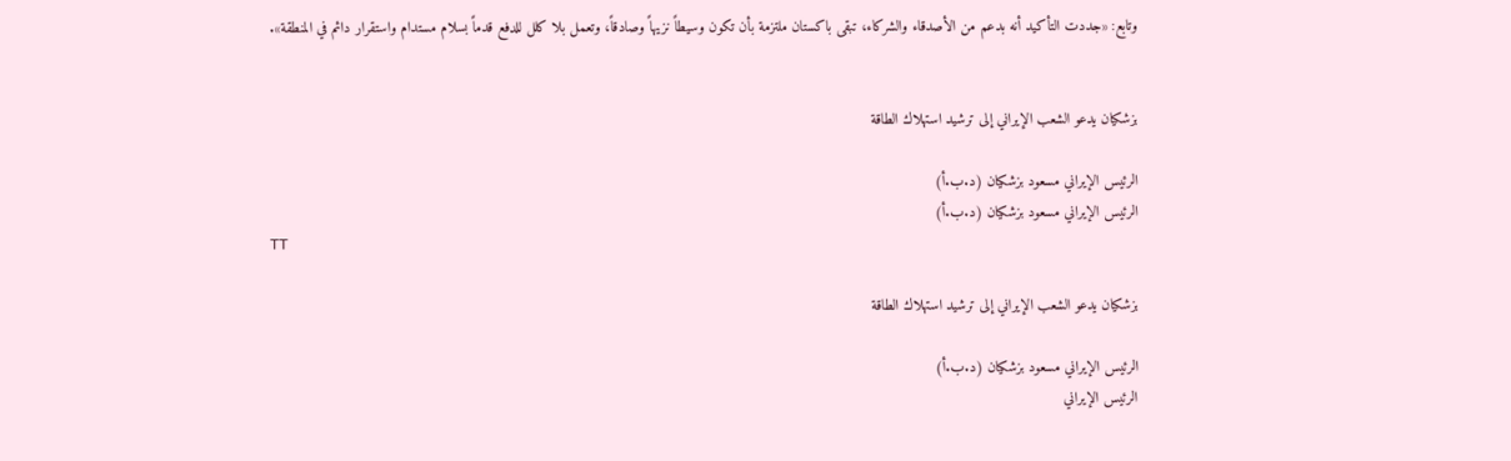وتابع: «جددت التأكيد أنه بدعم من الأصدقاء والشركاء، تبقى باكستان ملتزمة بأن تكون وسيطاً نزيهاً وصادقاً، وتعمل بلا كلل للدفع قدماً بسلام مستدام واستقرار دائم في المنطقة».


بزشكيان يدعو الشعب الإيراني إلى ترشيد استهلاك الطاقة

الرئيس الإيراني مسعود ‌بزشكيان (د.ب.أ)
الرئيس الإيراني مسعود ‌بزشكيان (د.ب.أ)
TT

بزشكيان يدعو الشعب الإيراني إلى ترشيد استهلاك الطاقة

الرئيس الإيراني مسعود ‌بزشكيان (د.ب.أ)
الرئيس الإيراني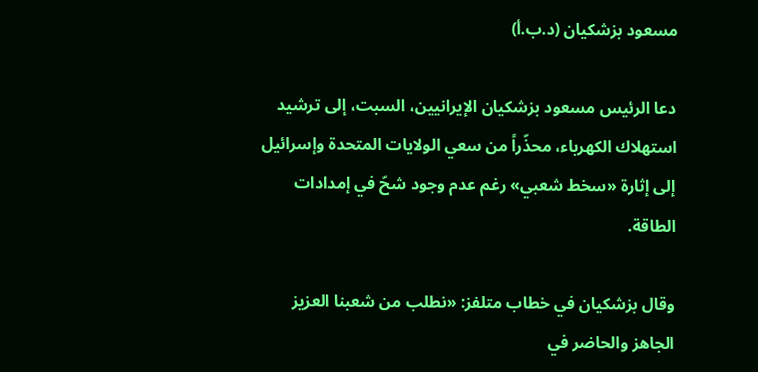مسعود ‌بزشكيان (د.ب.أ)

دعا الرئيس مسعود بزشكيان الإيرانيين، السبت، إلى ترشيد استهلاك الكهرباء، محذّراً من سعي الولايات المتحدة وإسرائيل إلى إثارة «سخط شعبي» رغم عدم وجود شحّ في إمدادات الطاقة.

وقال بزشكيان في خطاب متلفز: «نطلب من شعبنا العزيز الجاهز والحاضر في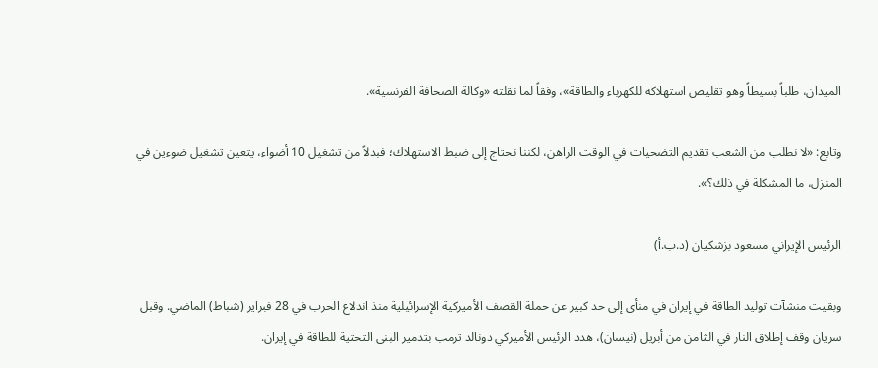الميدان، طلباً بسيطاً وهو تقليص استهلاكه للكهرباء والطاقة»، وفقاً لما نقلته «وكالة الصحافة الفرنسية».

وتابع: «لا نطلب من الشعب تقديم التضحيات في الوقت الراهن، لكننا نحتاج إلى ضبط الاستهلاك؛ فبدلاً من تشغيل 10 أضواء، يتعين تشغيل ضوءين في المنزل، ما المشكلة في ذلك؟».

الرئيس الإيراني مسعود ‌بزشكيان (د.ب.أ)

وبقيت منشآت توليد الطاقة في إيران في منأى إلى حد كبير عن حملة القصف الأميركية الإسرائيلية منذ اندلاع الحرب في 28 فبراير (شباط) الماضي. وقبل سريان وقف إطلاق النار في الثامن من أبريل (نيسان)، هدد الرئيس الأميركي دونالد ترمب بتدمير البنى التحتية للطاقة في إيران.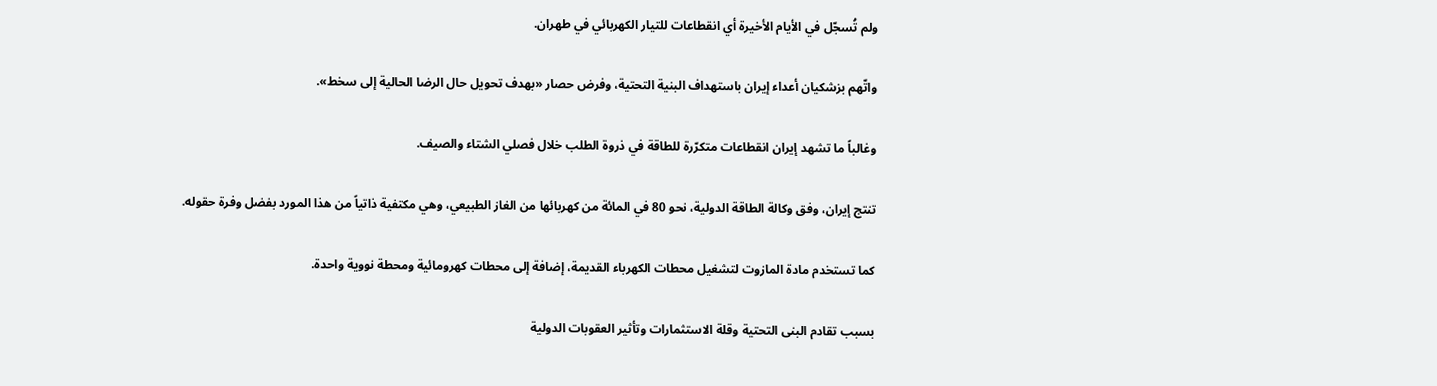ولم تُسجّل في الأيام الأخيرة أي انقطاعات للتيار الكهربائي في طهران.

واتّهم بزشكيان أعداء إيران باستهداف البنية التحتية، وفرض حصار «بهدف تحويل حال الرضا الحالية إلى سخط».

وغالباً ما تشهد إيران انقطاعات متكرّرة للطاقة في ذروة الطلب خلال فصلي الشتاء والصيف.

تنتج إيران، وفق وكالة الطاقة الدولية، نحو 80 في المائة من كهربائها من الغاز الطبيعي، وهي مكتفية ذاتياً من هذا المورد بفضل وفرة حقوله.

كما تستخدم مادة المازوت لتشغيل محطات الكهرباء القديمة، إضافة إلى محطات كهرومائية ومحطة نووية واحدة.

بسبب تقادم البنى التحتية وقلة الاستثمارات وتأثير العقوبات الدولية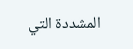المشددة التي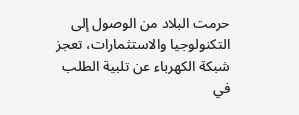حرمت البلاد من الوصول إلى التكنولوجيا والاستثمارات، تعجز شبكة الكهرباء عن تلبية الطلب في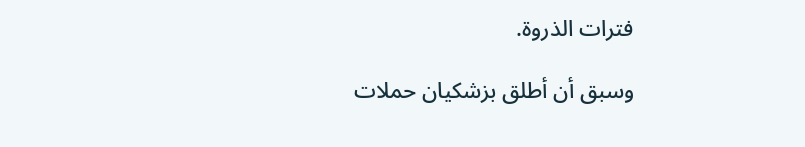فترات الذروة.

وسبق أن أطلق بزشكيان حملات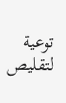توعية لتقليص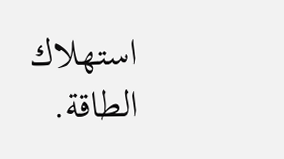استهلاك الطاقة.